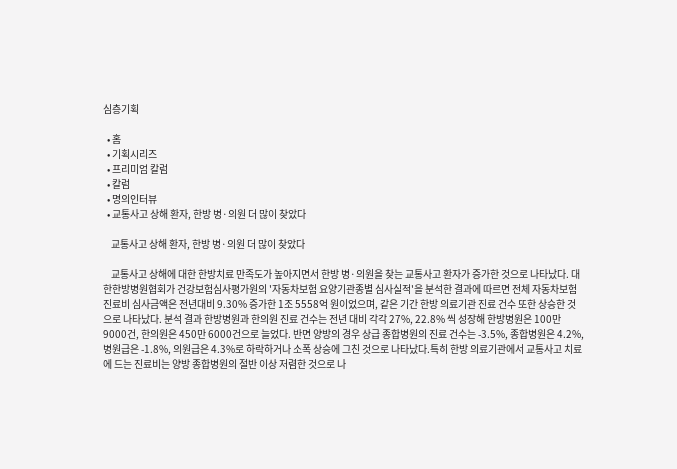심층기획

  • 홈
  • 기획시리즈
  • 프리미엄 칼럼
  • 칼럼
  • 명의인터뷰
  • 교통사고 상해 환자, 한방 병·의원 더 많이 찾았다

    교통사고 상해 환자, 한방 병·의원 더 많이 찾았다

    교통사고 상해에 대한 한방치료 만족도가 높아지면서 한방 병·의원을 찾는 교통사고 환자가 증가한 것으로 나타났다. 대한한방병원협회가 건강보험심사평가원의 '자동차보험 요양기관종별 심사실적'을 분석한 결과에 따르면 전체 자동차보험 진료비 심사금액은 전년대비 9.30% 증가한 1조 5558억 원이었으며, 같은 기간 한방 의료기관 진료 건수 또한 상승한 것으로 나타났다. 분석 결과 한방병원과 한의원 진료 건수는 전년 대비 각각 27%, 22.8% 씩 성장해 한방병원은 100만 9000건, 한의원은 450만 6000건으로 늘었다. 반면 양방의 경우 상급 종합병원의 진료 건수는 -3.5%, 종합병원은 4.2%, 병원급은 -1.8%, 의원급은 4.3%로 하락하거나 소폭 상승에 그친 것으로 나타났다.특히 한방 의료기관에서 교통사고 치료에 드는 진료비는 양방 종합병원의 절반 이상 저렴한 것으로 나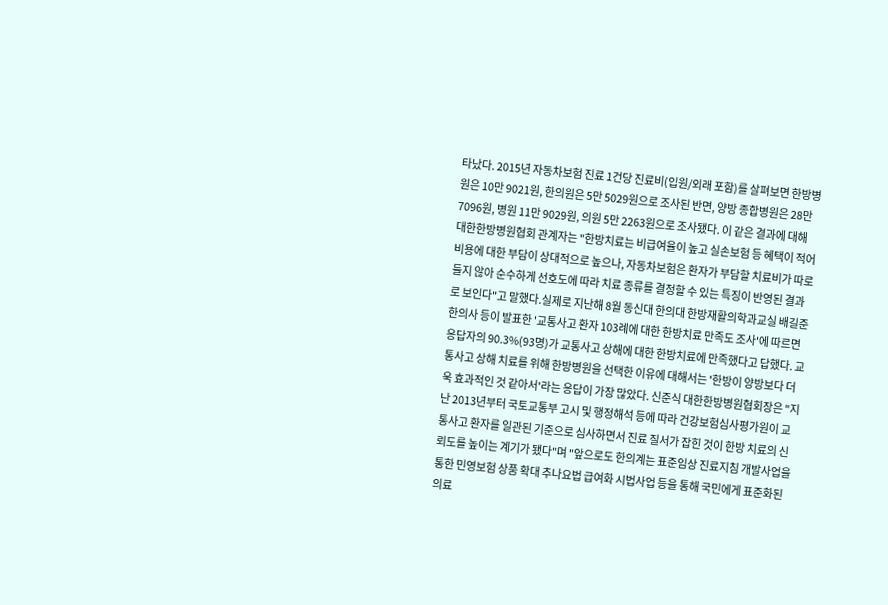타났다. 2015년 자동차보험 진료 1건당 진료비(입원/외래 포함)를 살펴보면 한방병원은 10만 9021원, 한의원은 5만 5029원으로 조사된 반면, 양방 종합병원은 28만 7096원, 병원 11만 9029원, 의원 5만 2263원으로 조사됐다. 이 같은 결과에 대해 대한한방병원협회 관계자는 "한방치료는 비급여율이 높고 실손보험 등 혜택이 적어 비용에 대한 부담이 상대적으로 높으나, 자동차보험은 환자가 부담할 치료비가 따로 들지 않아 순수하게 선호도에 따라 치료 종류를 결정할 수 있는 특징이 반영된 결과로 보인다"고 말했다.실제로 지난해 8월 동신대 한의대 한방재활의학과교실 배길준 한의사 등이 발표한 '교통사고 환자 103례에 대한 한방치료 만족도 조사'에 따르면 응답자의 90.3%(93명)가 교통사고 상해에 대한 한방치료에 만족했다고 답했다. 교통사고 상해 치료를 위해 한방병원을 선택한 이유에 대해서는 '한방이 양방보다 더욱 효과적인 것 같아서'라는 응답이 가장 많았다. 신준식 대한한방병원협회장은 "지난 2013년부터 국토교통부 고시 및 행정해석 등에 따라 건강보험심사평가원이 교통사고 환자를 일관된 기준으로 심사하면서 진료 질서가 잡힌 것이 한방 치료의 신뢰도를 높이는 계기가 됐다"며 "앞으로도 한의계는 표준임상 진료지침 개발사업을 통한 민영보험 상품 확대 추나요법 급여화 시법사업 등을 통해 국민에게 표준화된 의료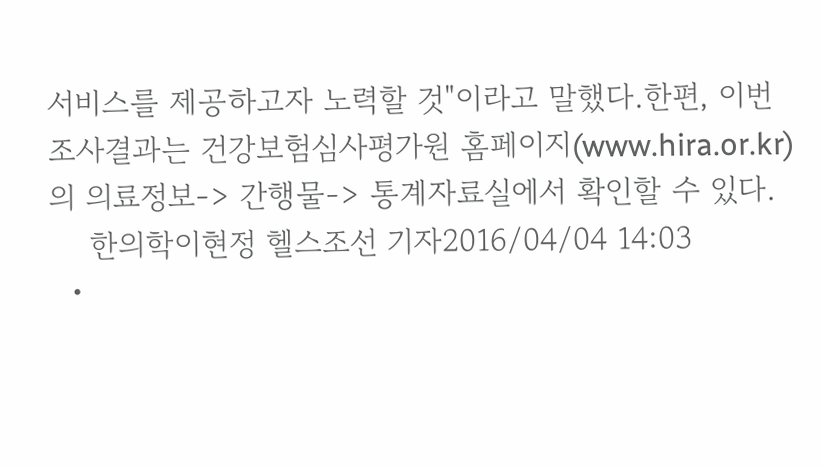서비스를 제공하고자 노력할 것"이라고 말했다.한편, 이번 조사결과는 건강보험심사평가원 홈페이지(www.hira.or.kr)의 의료정보-> 간행물-> 통계자료실에서 확인할 수 있다.
    한의학이현정 헬스조선 기자2016/04/04 14:03
  •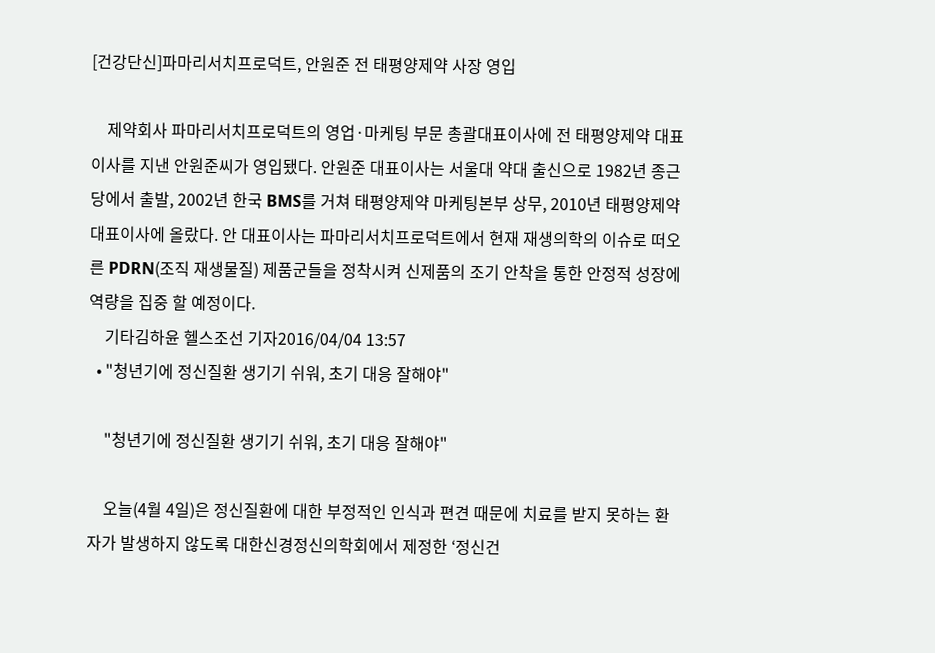[건강단신]파마리서치프로덕트, 안원준 전 태평양제약 사장 영입

    제약회사 파마리서치프로덕트의 영업·마케팅 부문 총괄대표이사에 전 태평양제약 대표이사를 지낸 안원준씨가 영입됐다. 안원준 대표이사는 서울대 약대 출신으로 1982년 종근당에서 출발, 2002년 한국 BMS를 거쳐 태평양제약 마케팅본부 상무, 2010년 태평양제약 대표이사에 올랐다. 안 대표이사는 파마리서치프로덕트에서 현재 재생의학의 이슈로 떠오른 PDRN(조직 재생물질) 제품군들을 정착시켜 신제품의 조기 안착을 통한 안정적 성장에 역량을 집중 할 예정이다.
    기타김하윤 헬스조선 기자2016/04/04 13:57
  • "청년기에 정신질환 생기기 쉬워, 초기 대응 잘해야"

    "청년기에 정신질환 생기기 쉬워, 초기 대응 잘해야"

    오늘(4월 4일)은 정신질환에 대한 부정적인 인식과 편견 때문에 치료를 받지 못하는 환자가 발생하지 않도록 대한신경정신의학회에서 제정한 ‘정신건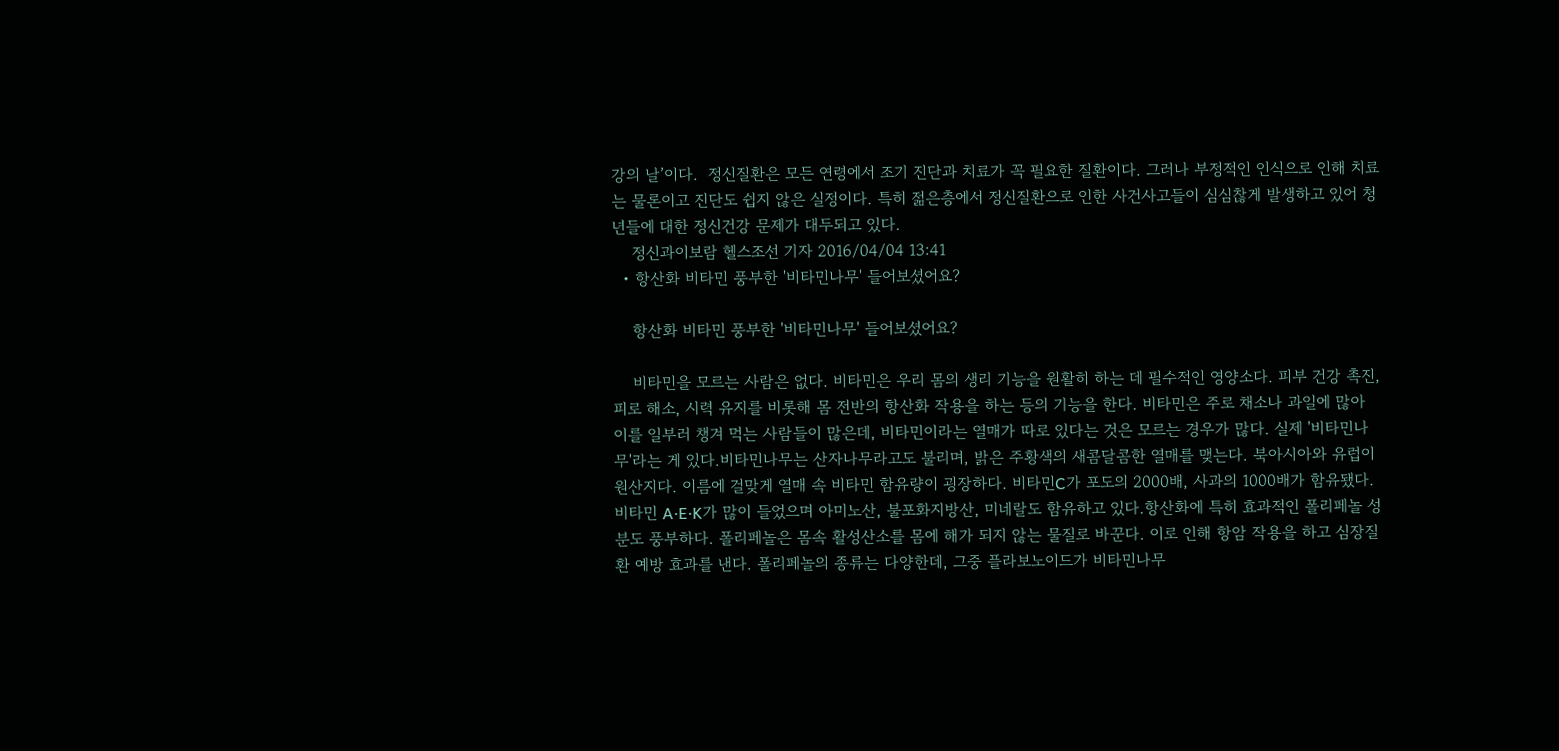강의 날’이다.  정신질환은 모든 연령에서 조기 진단과 치료가 꼭 필요한 질환이다. 그러나 부정적인 인식으로 인해 치료는 물론이고 진단도 쉽지 않은 실정이다. 특히 젊은층에서 정신질환으로 인한 사건사고들이 심심찮게 발생하고 있어 청년들에 대한 정신건강 문제가 대두되고 있다.
    정신과이보람 헬스조선 기자 2016/04/04 13:41
  • 항산화 비타민 풍부한 '비타민나무' 들어보셨어요?

    항산화 비타민 풍부한 '비타민나무' 들어보셨어요?

    비타민을 모르는 사람은 없다. 비타민은 우리 몸의 생리 기능을 원활히 하는 데 필수적인 영양소다. 피부 건강 촉진, 피로 해소, 시력 유지를 비롯해 몸 전반의 항산화 작용을 하는 등의 기능을 한다. 비타민은 주로 채소나 과일에 많아 이를 일부러 챙겨 먹는 사람들이 많은데, 비타민이라는 열매가 따로 있다는 것은 모르는 경우가 많다. 실제 '비타민나무'라는 게 있다.비타민나무는 산자나무라고도 불리며, 밝은 주황색의 새콤달콤한 열매를 맺는다. 북아시아와 유럽이 원산지다. 이름에 걸맞게 열매 속 비타민 함유량이 굉장하다. 비타민C가 포도의 2000배, 사과의 1000배가 함유됐다. 비타민 A·E·K가 많이 들었으며 아미노산, 불포화지방산, 미네랄도 함유하고 있다.항산화에 특히 효과적인 폴리페놀 성분도 풍부하다. 폴리페놀은 몸속 활성산소를 몸에 해가 되지 않는 물질로 바꾼다. 이로 인해 항암 작용을 하고 심장질환 예방 효과를 낸다. 폴리페놀의 종류는 다양한데, 그중 플라보노이드가 비타민나무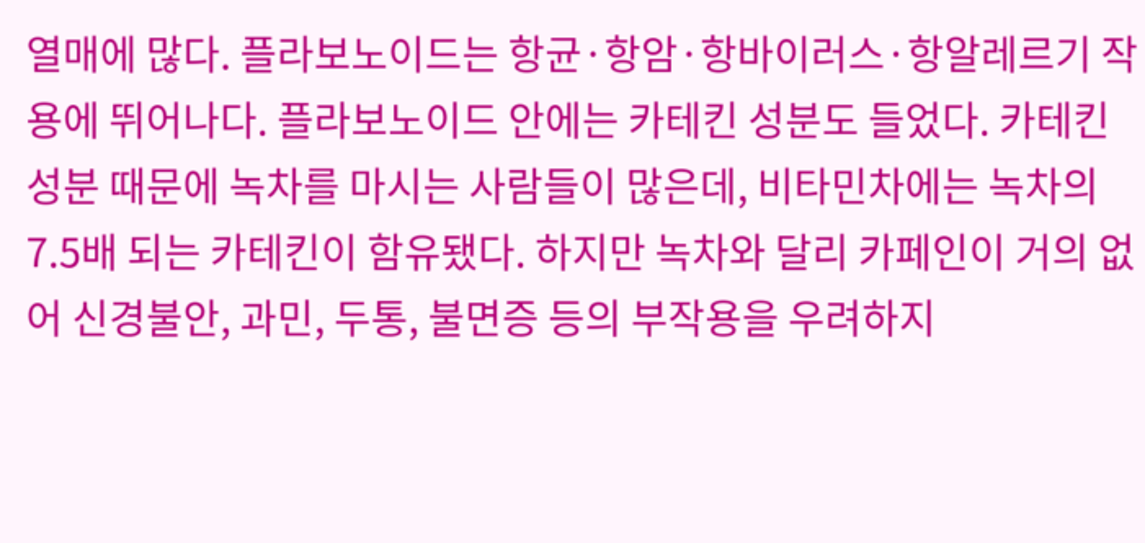열매에 많다. 플라보노이드는 항균·항암·항바이러스·항알레르기 작용에 뛰어나다. 플라보노이드 안에는 카테킨 성분도 들었다. 카테킨 성분 때문에 녹차를 마시는 사람들이 많은데, 비타민차에는 녹차의 7.5배 되는 카테킨이 함유됐다. 하지만 녹차와 달리 카페인이 거의 없어 신경불안, 과민, 두통, 불면증 등의 부작용을 우려하지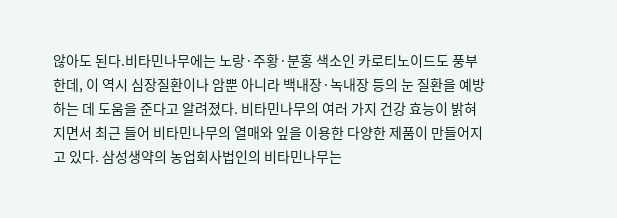않아도 된다.비타민나무에는 노랑·주황·분홍 색소인 카로티노이드도 풍부한데, 이 역시 심장질환이나 암뿐 아니라 백내장·녹내장 등의 눈 질환을 예방하는 데 도움을 준다고 알려졌다. 비타민나무의 여러 가지 건강 효능이 밝혀지면서 최근 들어 비타민나무의 열매와 잎을 이용한 다양한 제품이 만들어지고 있다. 삼성생약의 농업회사법인의 비타민나무는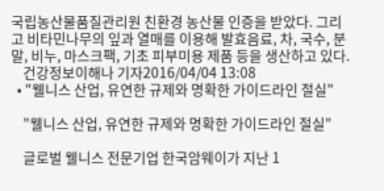국립농산물품질관리원 친환경 농산물 인증을 받았다. 그리고 비타민나무의 잎과 열매를 이용해 발효음료, 차, 국수, 분말, 비누, 마스크팩, 기초 피부미용 제품 등을 생산하고 있다.
    건강정보이해나 기자2016/04/04 13:08
  • "웰니스 산업, 유연한 규제와 명확한 가이드라인 절실"

    "웰니스 산업, 유연한 규제와 명확한 가이드라인 절실"

    글로벌 웰니스 전문기업 한국암웨이가 지난 1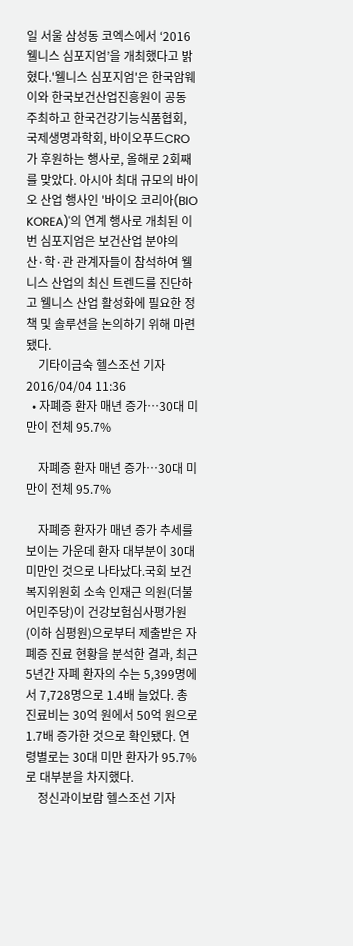일 서울 삼성동 코엑스에서 ‘2016 웰니스 심포지엄’을 개최했다고 밝혔다.'웰니스 심포지엄'은 한국암웨이와 한국보건산업진흥원이 공동 주최하고 한국건강기능식품협회, 국제생명과학회, 바이오푸드CRO가 후원하는 행사로, 올해로 2회째를 맞았다. 아시아 최대 규모의 바이오 산업 행사인 '바이오 코리아(BIO KOREA)'의 연계 행사로 개최된 이번 심포지엄은 보건산업 분야의 산·학·관 관계자들이 참석하여 웰니스 산업의 최신 트렌드를 진단하고 웰니스 산업 활성화에 필요한 정책 및 솔루션을 논의하기 위해 마련됐다.
    기타이금숙 헬스조선 기자2016/04/04 11:36
  • 자폐증 환자 매년 증가…30대 미만이 전체 95.7%

    자폐증 환자 매년 증가…30대 미만이 전체 95.7%

    자폐증 환자가 매년 증가 추세를 보이는 가운데 환자 대부분이 30대 미만인 것으로 나타났다.국회 보건복지위원회 소속 인재근 의원(더불어민주당)이 건강보험심사평가원(이하 심평원)으로부터 제출받은 자폐증 진료 현황을 분석한 결과, 최근 5년간 자폐 환자의 수는 5,399명에서 7,728명으로 1.4배 늘었다. 총 진료비는 30억 원에서 50억 원으로 1.7배 증가한 것으로 확인됐다. 연령별로는 30대 미만 환자가 95.7%로 대부분을 차지했다.
    정신과이보람 헬스조선 기자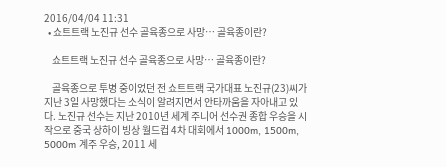2016/04/04 11:31
  • 쇼트트랙 노진규 선수 골육종으로 사망… 골육종이란?

    쇼트트랙 노진규 선수 골육종으로 사망… 골육종이란?

    골육종으로 투병 중이었던 전 쇼트트랙 국가대표 노진규(23)씨가 지난 3일 사망했다는 소식이 알려지면서 안타까움을 자아내고 있다. 노진규 선수는 지난 2010년 세계 주니어 선수권 종합 우승을 시작으로 중국 상하이 빙상 월드컵 4차 대회에서 1000m, 1500m, 5000m 계주 우승, 2011 세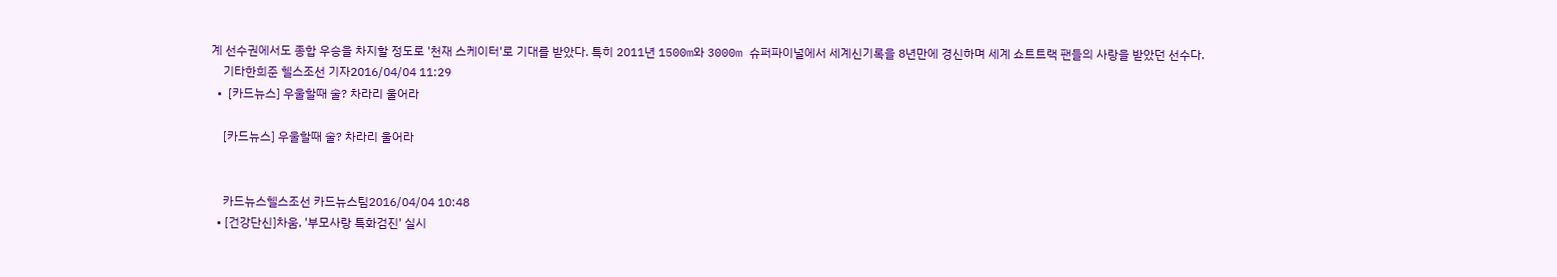계 선수권에서도 종합 우승을 차지할 정도로 '천재 스케이터'로 기대를 받았다. 특히 2011년 1500m와 3000m 슈퍼파이널에서 세계신기록을 8년만에 경신하며 세계 쇼트트랙 팬들의 사랑을 받았던 선수다.
    기타한희준 헬스조선 기자2016/04/04 11:29
  •  [카드뉴스] 우울할때 술? 차라리 울어라

    [카드뉴스] 우울할때 술? 차라리 울어라


    카드뉴스헬스조선 카드뉴스팀2016/04/04 10:48
  • [건강단신]차움, '부모사랑 특화검진' 실시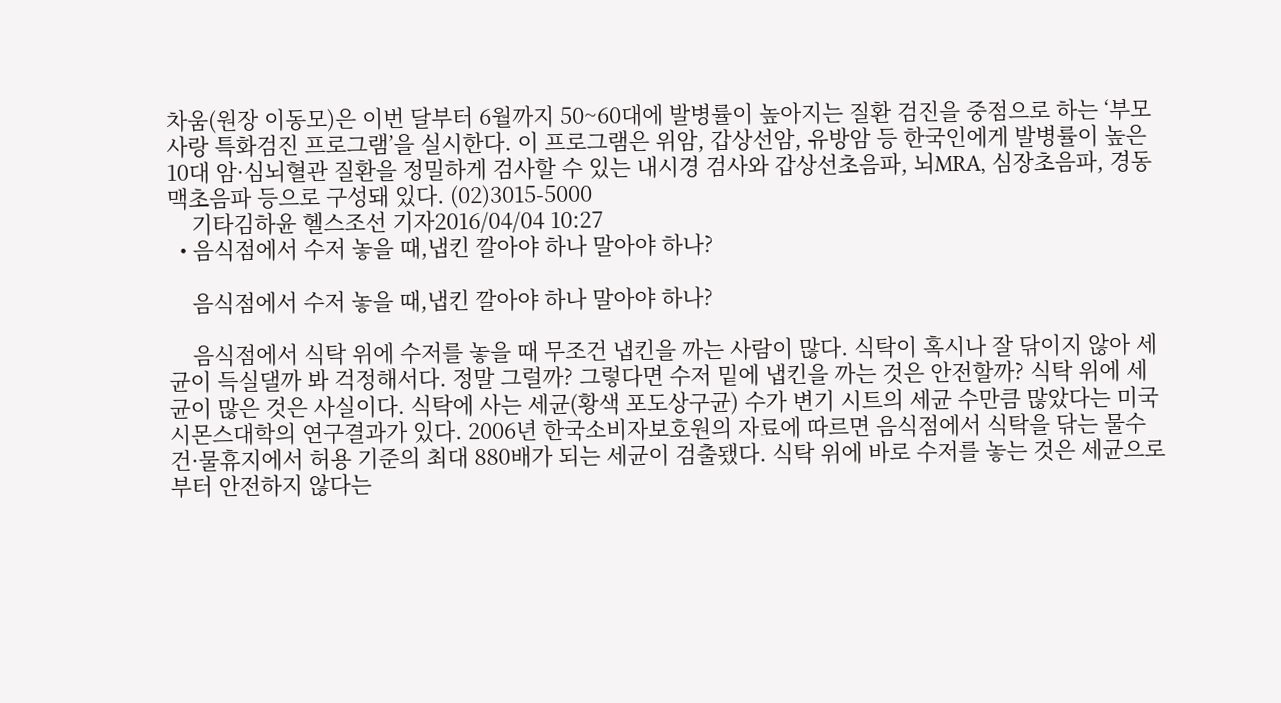차움(원장 이동모)은 이번 달부터 6월까지 50~60대에 발병률이 높아지는 질환 검진을 중점으로 하는 ‘부모사랑 특화검진 프로그램’을 실시한다. 이 프로그램은 위암, 갑상선암, 유방암 등 한국인에게 발병률이 높은 10대 암·심뇌혈관 질환을 정밀하게 검사할 수 있는 내시경 검사와 갑상선초음파, 뇌MRA, 심장초음파, 경동맥초음파 등으로 구성돼 있다. (02)3015-5000
    기타김하윤 헬스조선 기자2016/04/04 10:27
  • 음식점에서 수저 놓을 때,냅킨 깔아야 하나 말아야 하나?

    음식점에서 수저 놓을 때,냅킨 깔아야 하나 말아야 하나?

    음식점에서 식탁 위에 수저를 놓을 때 무조건 냅킨을 까는 사람이 많다. 식탁이 혹시나 잘 닦이지 않아 세균이 득실댈까 봐 걱정해서다. 정말 그럴까? 그렇다면 수저 밑에 냅킨을 까는 것은 안전할까? 식탁 위에 세균이 많은 것은 사실이다. 식탁에 사는 세균(황색 포도상구균) 수가 변기 시트의 세균 수만큼 많았다는 미국 시몬스대학의 연구결과가 있다. 2006년 한국소비자보호원의 자료에 따르면 음식점에서 식탁을 닦는 물수건·물휴지에서 허용 기준의 최대 880배가 되는 세균이 검출됐다. 식탁 위에 바로 수저를 놓는 것은 세균으로부터 안전하지 않다는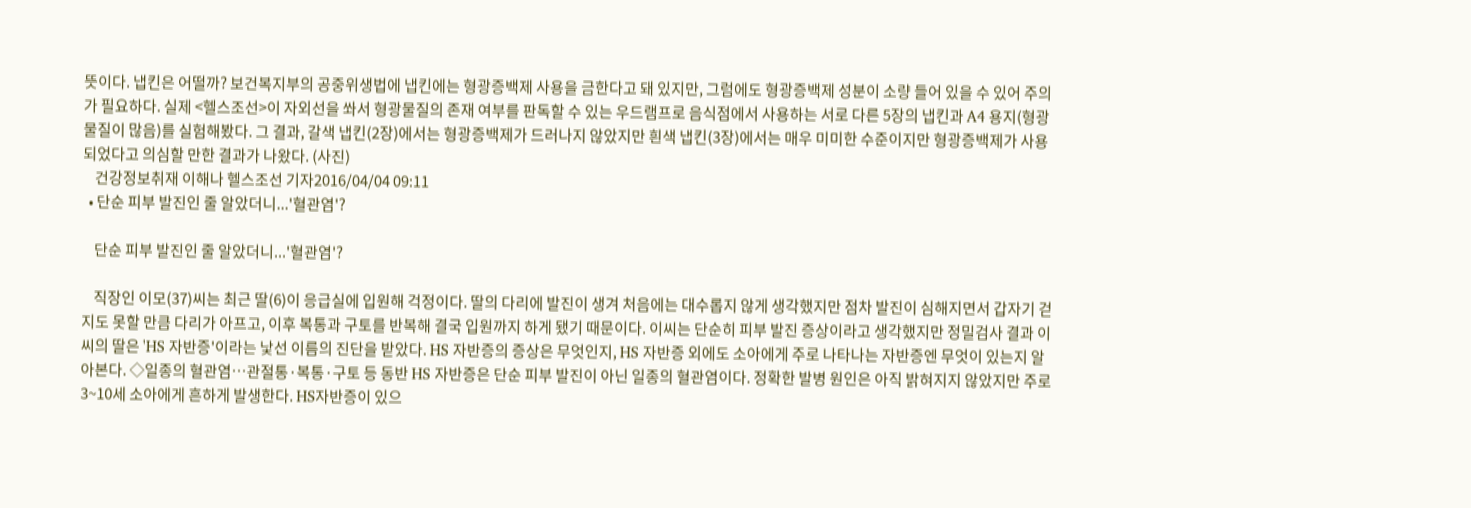뜻이다. 냅킨은 어떨까? 보건복지부의 공중위생법에 냅킨에는 형광증백제 사용을 금한다고 돼 있지만, 그럼에도 형광증백제 성분이 소량 들어 있을 수 있어 주의가 필요하다. 실제 <헬스조선>이 자외선을 쏴서 형광물질의 존재 여부를 판독할 수 있는 우드램프로 음식점에서 사용하는 서로 다른 5장의 냅킨과 A4 용지(형광물질이 많음)를 실험해봤다. 그 결과, 갈색 냅킨(2장)에서는 형광증백제가 드러나지 않았지만 흰색 냅킨(3장)에서는 매우 미미한 수준이지만 형광증백제가 사용되었다고 의심할 만한 결과가 나왔다. (사진)
    건강정보취재 이해나 헬스조선 기자2016/04/04 09:11
  • 단순 피부 발진인 줄 알았더니...'혈관염'?

    단순 피부 발진인 줄 알았더니...'혈관염'?

    직장인 이모(37)씨는 최근 딸(6)이 응급실에 입원해 걱정이다. 딸의 다리에 발진이 생겨 처음에는 대수롭지 않게 생각했지만 점차 발진이 심해지면서 갑자기 걷지도 못할 만큼 다리가 아프고, 이후 복통과 구토를 반복해 결국 입원까지 하게 됐기 때문이다. 이씨는 단순히 피부 발진 증상이라고 생각했지만 정밀검사 결과 이씨의 딸은 'HS 자반증'이라는 낯선 이름의 진단을 받았다. HS 자반증의 증상은 무엇인지, HS 자반증 외에도 소아에게 주로 나타나는 자반증엔 무엇이 있는지 알아본다. ◇일종의 혈관염…관절통·복통·구토 등 동반 HS 자반증은 단순 피부 발진이 아닌 일종의 혈관염이다. 정확한 발병 원인은 아직 밝혀지지 않았지만 주로 3~10세 소아에게 흔하게 발생한다. HS자반증이 있으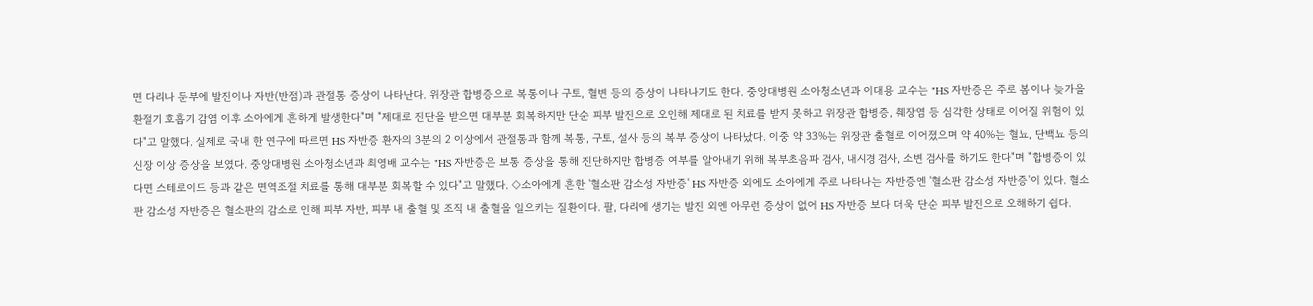면 다리나 둔부에 발진이나 자반(반점)과 관절통 증상이 나타난다. 위장관 합병증으로 복통이나 구토, 혈변 등의 증상이 나타나기도 한다. 중앙대병원 소아청소년과 이대용 교수는 "HS 자반증은 주로 봄이나 늦가을 환절기 호흡기 감염 이후 소아에게 흔하게 발생한다"며 "제대로 진단을 받으면 대부분 회복하지만 단순 피부 발진으로 오인해 제대로 된 치료를 받지 못하고 위장관 합병증, 췌장염 등 심각한 상태로 이어질 위험이 있다"고 말했다. 실제로 국내 한 연구에 따르면 HS 자반증 환자의 3분의 2 이상에서 관절통과 함께 복통, 구토, 설사 등의 복부 증상이 나타났다. 이중 약 33%는 위장관 출혈로 이어졌으며 약 40%는 혈뇨, 단백뇨 등의 신장 이상 증상을 보였다. 중앙대병원 소아청소년과 최영배 교수는 "HS 자반증은 보통 증상을 통해 진단하지만 합병증 여부를 알아내기 위해 복부초음파 검사, 내시경 검사, 소변 검사를 하기도 한다"며 "합병증이 있다면 스테로이드 등과 같은 면역조절 치료를 통해 대부분 회복할 수 있다"고 말했다. ◇소아에게 흔한 '혈소판 감소성 자반증' HS 자반증 외에도 소아에게 주로 나타나는 자반증엔 '혈소판 감소성 자반증'이 있다. 혈소판 감소성 자반증은 혈소판의 감소로 인해 피부 자반, 피부 내 출혈 및 조직 내 출혈을 일으키는 질환이다. 팔, 다리에 생기는 발진 외엔 아무런 증상이 없어 HS 자반증 보다 더욱 단순 피부 발진으로 오해하기 쉽다.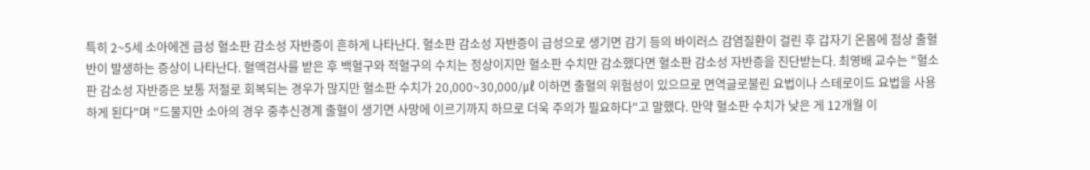특히 2~5세 소아에겐 급성 혈소판 감소성 자반증이 흔하게 나타난다. 혈소판 감소성 자반증이 급성으로 생기면 감기 등의 바이러스 감염질환이 걸린 후 갑자기 온몸에 점상 출혈반이 발생하는 증상이 나타난다. 혈액검사를 받은 후 백혈구와 적혈구의 수치는 정상이지만 혈소판 수치만 감소했다면 혈소판 감소성 자반증을 진단받는다. 최영배 교수는 "혈소판 감소성 자반증은 보통 저절로 회복되는 경우가 많지만 혈소판 수치가 20,000~30,000/㎕ 이하면 출혈의 위험성이 있으므로 면역글로불린 요법이나 스테로이드 요법을 사용하게 된다"며 "드물지만 소아의 경우 중추신경계 출혈이 생기면 사망에 이르기까지 하므로 더욱 주의가 필요하다"고 말했다. 만약 혈소판 수치가 낮은 게 12개월 이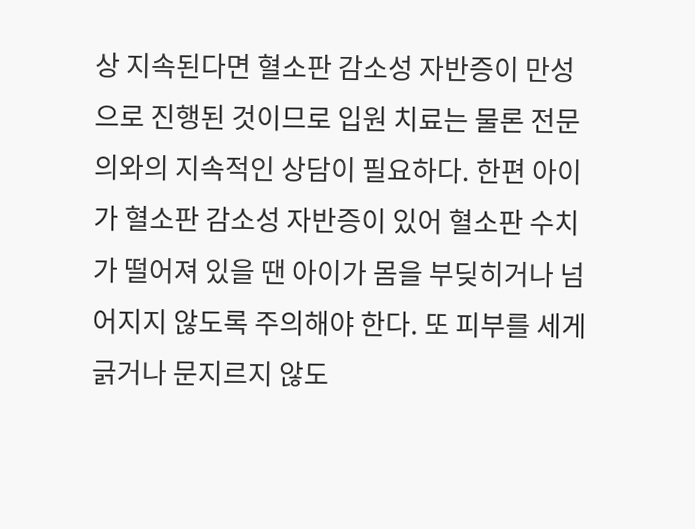상 지속된다면 혈소판 감소성 자반증이 만성으로 진행된 것이므로 입원 치료는 물론 전문의와의 지속적인 상담이 필요하다. 한편 아이가 혈소판 감소성 자반증이 있어 혈소판 수치가 떨어져 있을 땐 아이가 몸을 부딪히거나 넘어지지 않도록 주의해야 한다. 또 피부를 세게 긁거나 문지르지 않도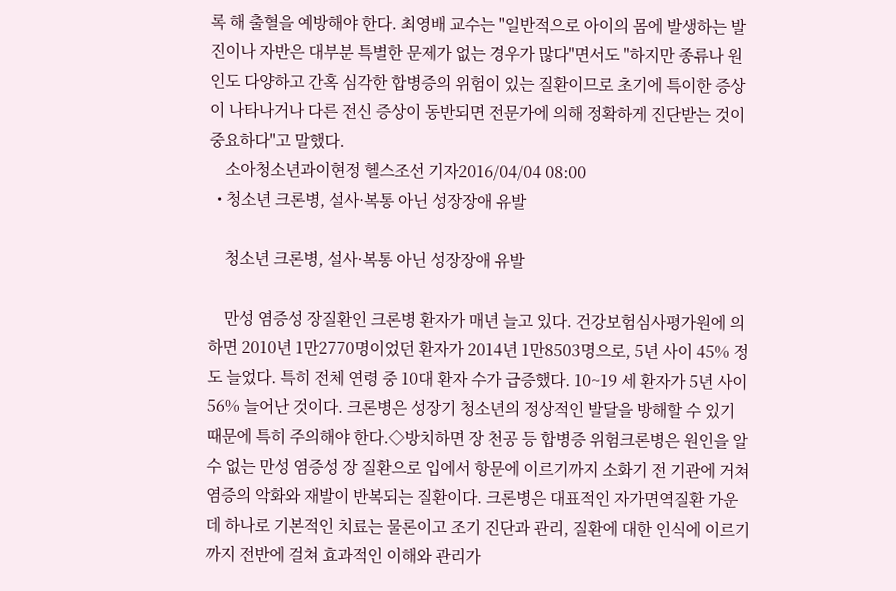록 해 출혈을 예방해야 한다. 최영배 교수는 "일반적으로 아이의 몸에 발생하는 발진이나 자반은 대부분 특별한 문제가 없는 경우가 많다"면서도 "하지만 종류나 원인도 다양하고 간혹 심각한 합병증의 위험이 있는 질환이므로 초기에 특이한 증상이 나타나거나 다른 전신 증상이 동반되면 전문가에 의해 정확하게 진단받는 것이 중요하다"고 말했다.
    소아청소년과이현정 헬스조선 기자2016/04/04 08:00
  • 청소년 크론병, 설사·복통 아닌 성장장애 유발

    청소년 크론병, 설사·복통 아닌 성장장애 유발

    만성 염증성 장질환인 크론병 환자가 매년 늘고 있다. 건강보험심사평가원에 의하면 2010년 1만2770명이었던 환자가 2014년 1만8503명으로, 5년 사이 45% 정도 늘었다. 특히 전체 연령 중 10대 환자 수가 급증했다. 10~19 세 환자가 5년 사이 56% 늘어난 것이다. 크론병은 성장기 청소년의 정상적인 발달을 방해할 수 있기 때문에 특히 주의해야 한다.◇방치하면 장 천공 등 합병증 위험크론병은 원인을 알 수 없는 만성 염증성 장 질환으로 입에서 항문에 이르기까지 소화기 전 기관에 거쳐 염증의 악화와 재발이 반복되는 질환이다. 크론병은 대표적인 자가면역질환 가운데 하나로 기본적인 치료는 물론이고 조기 진단과 관리, 질환에 대한 인식에 이르기까지 전반에 걸쳐 효과적인 이해와 관리가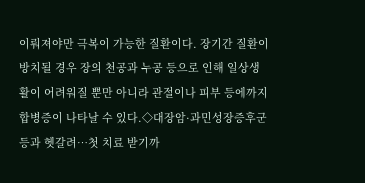이뤄져야만 극복이 가능한 질환이다. 장기간 질환이 방치될 경우 장의 천공과 누공 등으로 인해 일상생활이 어려워질 뿐만 아니라 관절이나 피부 등에까지 합병증이 나타날 수 있다.◇대장암·과민성장증후군 등과 헷갈려…첫 치료 받기까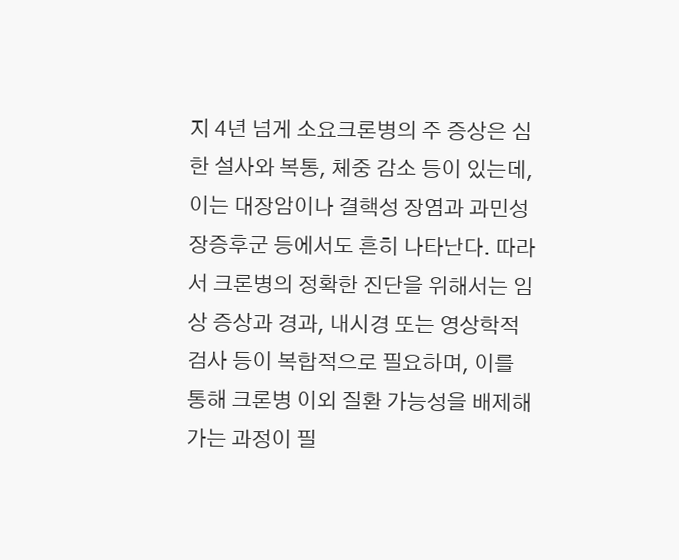지 4년 넘게 소요크론병의 주 증상은 심한 설사와 복통, 체중 감소 등이 있는데, 이는 대장암이나 결핵성 장염과 과민성 장증후군 등에서도 흔히 나타난다. 따라서 크론병의 정확한 진단을 위해서는 임상 증상과 경과, 내시경 또는 영상학적 검사 등이 복합적으로 필요하며, 이를 통해 크론병 이외 질환 가능성을 배제해 가는 과정이 필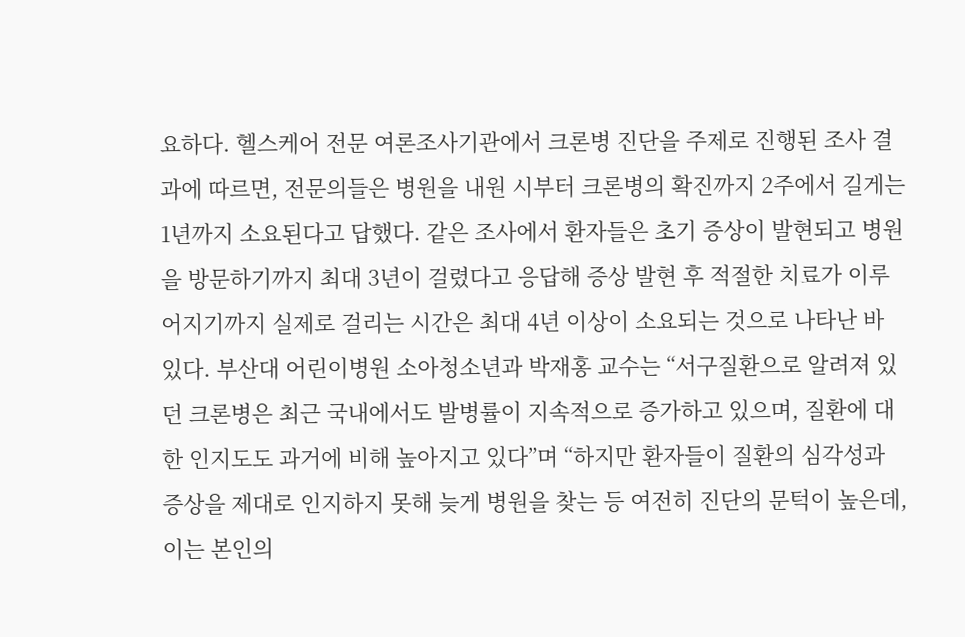요하다. 헬스케어 전문 여론조사기관에서 크론병 진단을 주제로 진행된 조사 결과에 따르면, 전문의들은 병원을 내원 시부터 크론병의 확진까지 2주에서 길게는 1년까지 소요된다고 답했다. 같은 조사에서 환자들은 초기 증상이 발현되고 병원을 방문하기까지 최대 3년이 걸렸다고 응답해 증상 발현 후 적절한 치료가 이루어지기까지 실제로 걸리는 시간은 최대 4년 이상이 소요되는 것으로 나타난 바 있다. 부산대 어린이병원 소아청소년과 박재홍 교수는 “서구질환으로 알려져 있던 크론병은 최근 국내에서도 발병률이 지속적으로 증가하고 있으며, 질환에 대한 인지도도 과거에 비해 높아지고 있다”며 “하지만 환자들이 질환의 심각성과 증상을 제대로 인지하지 못해 늦게 병원을 찾는 등 여전히 진단의 문턱이 높은데, 이는 본인의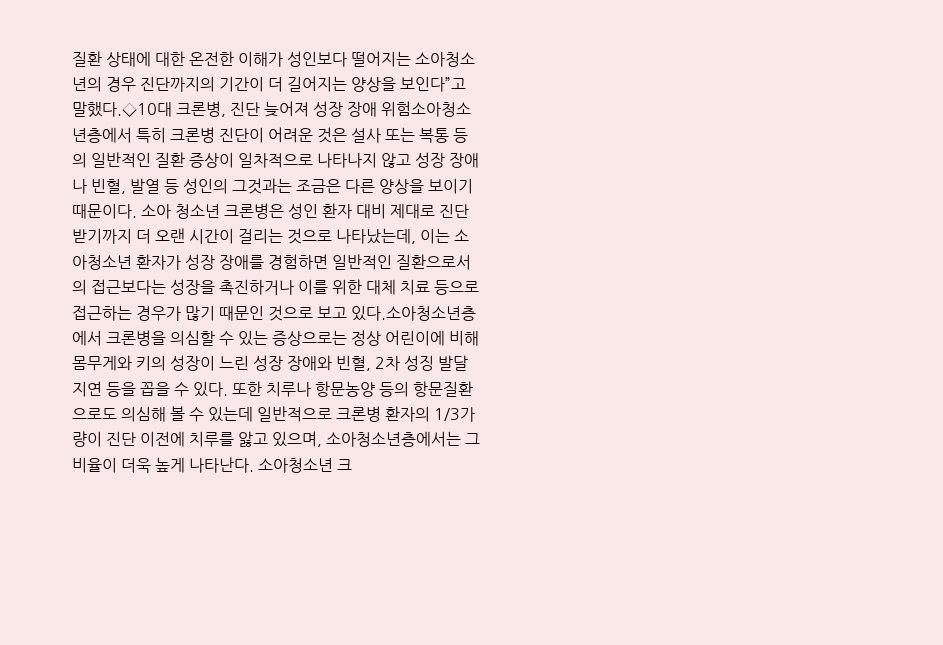질환 상태에 대한 온전한 이해가 성인보다 떨어지는 소아청소년의 경우 진단까지의 기간이 더 길어지는 양상을 보인다”고 말했다.◇10대 크론병, 진단 늦어져 성장 장애 위험소아청소년층에서 특히 크론병 진단이 어려운 것은 설사 또는 복통 등의 일반적인 질환 증상이 일차적으로 나타나지 않고 성장 장애나 빈혈, 발열 등 성인의 그것과는 조금은 다른 양상을 보이기 때문이다. 소아 청소년 크론병은 성인 환자 대비 제대로 진단 받기까지 더 오랜 시간이 걸리는 것으로 나타났는데, 이는 소아청소년 환자가 성장 장애를 경험하면 일반적인 질환으로서의 접근보다는 성장을 촉진하거나 이를 위한 대체 치료 등으로 접근하는 경우가 많기 때문인 것으로 보고 있다.소아청소년층에서 크론병을 의심할 수 있는 증상으로는 정상 어린이에 비해 몸무게와 키의 성장이 느린 성장 장애와 빈혈, 2차 성징 발달 지연 등을 꼽을 수 있다. 또한 치루나 항문농양 등의 항문질환으로도 의심해 볼 수 있는데 일반적으로 크론병 환자의 1/3가량이 진단 이전에 치루를 앓고 있으며, 소아청소년층에서는 그 비율이 더욱 높게 나타난다. 소아청소년 크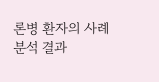론병 환자의 사례 분석 결과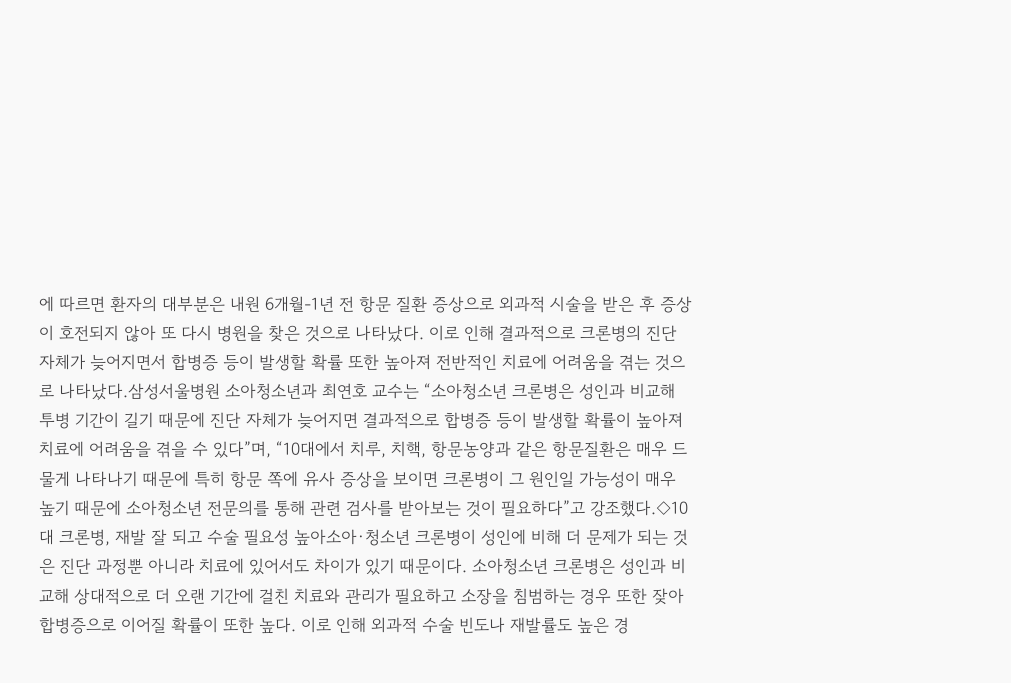에 따르면 환자의 대부분은 내원 6개월-1년 전 항문 질환 증상으로 외과적 시술을 받은 후 증상이 호전되지 않아 또 다시 병원을 찾은 것으로 나타났다. 이로 인해 결과적으로 크론병의 진단 자체가 늦어지면서 합병증 등이 발생할 확률 또한 높아져 전반적인 치료에 어려움을 겪는 것으로 나타났다.삼성서울병원 소아청소년과 최연호 교수는 “소아청소년 크론병은 성인과 비교해 투병 기간이 길기 때문에 진단 자체가 늦어지면 결과적으로 합병증 등이 발생할 확률이 높아져 치료에 어려움을 겪을 수 있다”며, “10대에서 치루, 치핵, 항문농양과 같은 항문질환은 매우 드물게 나타나기 때문에 특히 항문 쪽에 유사 증상을 보이면 크론병이 그 원인일 가능성이 매우 높기 때문에 소아청소년 전문의를 통해 관련 검사를 받아보는 것이 필요하다”고 강조했다.◇10대 크론병, 재발 잘 되고 수술 필요성 높아소아·청소년 크론병이 성인에 비해 더 문제가 되는 것은 진단 과정뿐 아니라 치료에 있어서도 차이가 있기 때문이다. 소아청소년 크론병은 성인과 비교해 상대적으로 더 오랜 기간에 걸친 치료와 관리가 필요하고 소장을 침범하는 경우 또한 잦아 합병증으로 이어질 확률이 또한 높다. 이로 인해 외과적 수술 빈도나 재발률도 높은 경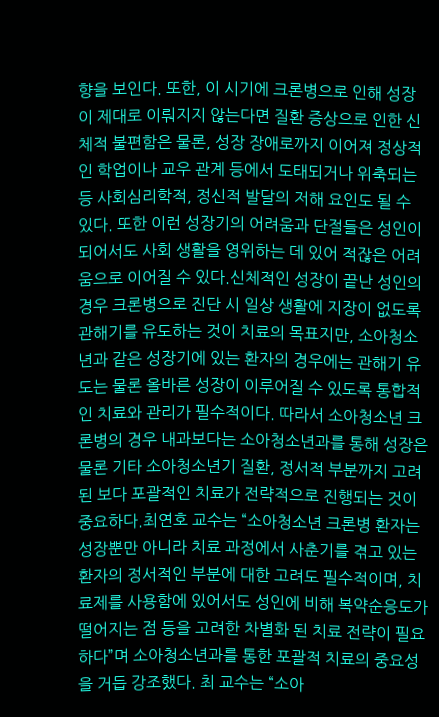향을 보인다. 또한, 이 시기에 크론병으로 인해 성장이 제대로 이뤄지지 않는다면 질환 증상으로 인한 신체적 불편함은 물론, 성장 장애로까지 이어져 정상적인 학업이나 교우 관계 등에서 도태되거나 위축되는 등 사회심리학적, 정신적 발달의 저해 요인도 될 수 있다. 또한 이런 성장기의 어려움과 단절들은 성인이 되어서도 사회 생활을 영위하는 데 있어 적잖은 어려움으로 이어질 수 있다.신체적인 성장이 끝난 성인의 경우 크론병으로 진단 시 일상 생활에 지장이 없도록 관해기를 유도하는 것이 치료의 목표지만, 소아청소년과 같은 성장기에 있는 환자의 경우에는 관해기 유도는 물론 올바른 성장이 이루어질 수 있도록 통합적인 치료와 관리가 필수적이다. 따라서 소아청소년 크론병의 경우 내과보다는 소아청소년과를 통해 성장은 물론 기타 소아청소년기 질환, 정서적 부분까지 고려된 보다 포괄적인 치료가 전략적으로 진행되는 것이 중요하다.최연호 교수는 “소아청소년 크론병 환자는 성장뿐만 아니라 치료 과정에서 사춘기를 겪고 있는 환자의 정서적인 부분에 대한 고려도 필수적이며, 치료제를 사용함에 있어서도 성인에 비해 복약순응도가 떨어지는 점 등을 고려한 차별화 된 치료 전략이 필요하다”며 소아청소년과를 통한 포괄적 치료의 중요성을 거듭 강조했다. 최 교수는 “소아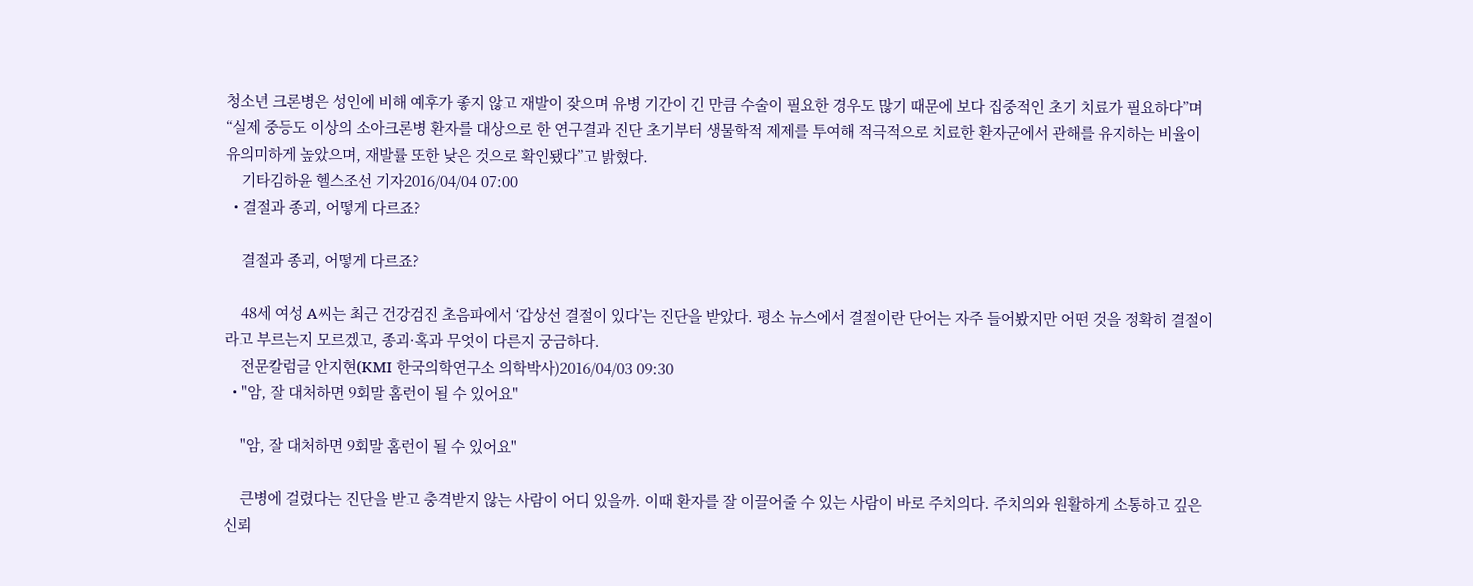청소년 크론병은 성인에 비해 예후가 좋지 않고 재발이 잦으며 유병 기간이 긴 만큼 수술이 필요한 경우도 많기 때문에 보다 집중적인 초기 치료가 필요하다”며 “실제 중등도 이상의 소아크론병 환자를 대상으로 한 연구결과 진단 초기부터 생물학적 제제를 투여해 적극적으로 치료한 환자군에서 관해를 유지하는 비율이 유의미하게 높았으며, 재발률 또한 낮은 것으로 확인됐다”고 밝혔다.
    기타김하윤 헬스조선 기자2016/04/04 07:00
  • 결절과 종괴, 어떻게 다르죠?

    결절과 종괴, 어떻게 다르죠?

    48세 여성 A씨는 최근 건강검진 초음파에서 ‘갑상선 결절이 있다’는 진단을 받았다. 평소 뉴스에서 결절이란 단어는 자주 들어봤지만 어떤 것을 정확히 결절이라고 부르는지 모르겠고, 종괴·혹과 무엇이 다른지 궁금하다.
    전문칼럼글 안지현(KMI 한국의학연구소 의학박사)2016/04/03 09:30
  • "암, 잘 대처하면 9회말 홈런이 될 수 있어요"

    "암, 잘 대처하면 9회말 홈런이 될 수 있어요"

    큰병에 걸렸다는 진단을 받고 충격받지 않는 사람이 어디 있을까. 이때 환자를 잘 이끌어줄 수 있는 사람이 바로 주치의다. 주치의와 원활하게 소통하고 깊은 신뢰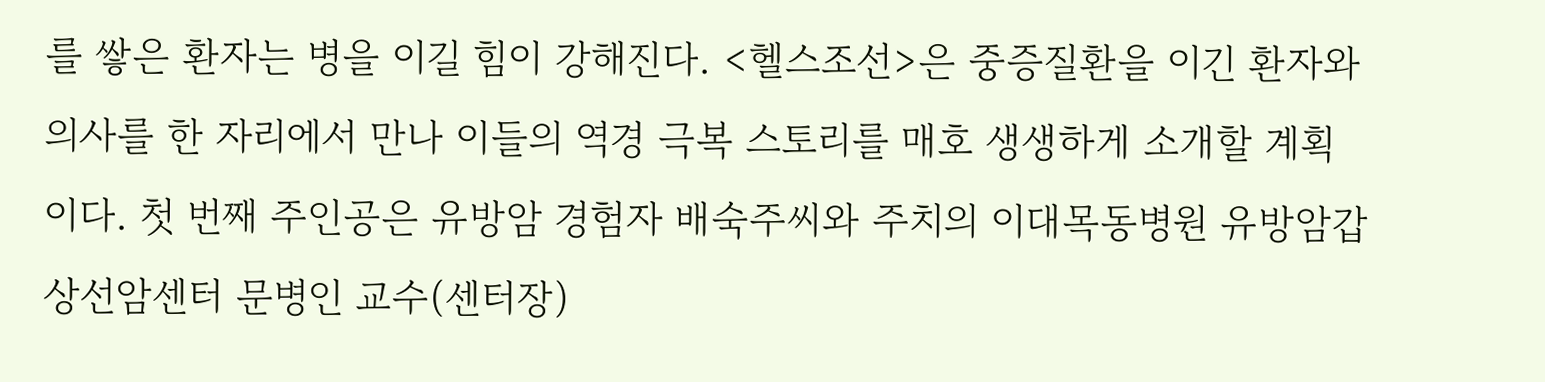를 쌓은 환자는 병을 이길 힘이 강해진다. <헬스조선>은 중증질환을 이긴 환자와 의사를 한 자리에서 만나 이들의 역경 극복 스토리를 매호 생생하게 소개할 계획이다. 첫 번째 주인공은 유방암 경험자 배숙주씨와 주치의 이대목동병원 유방암갑상선암센터 문병인 교수(센터장)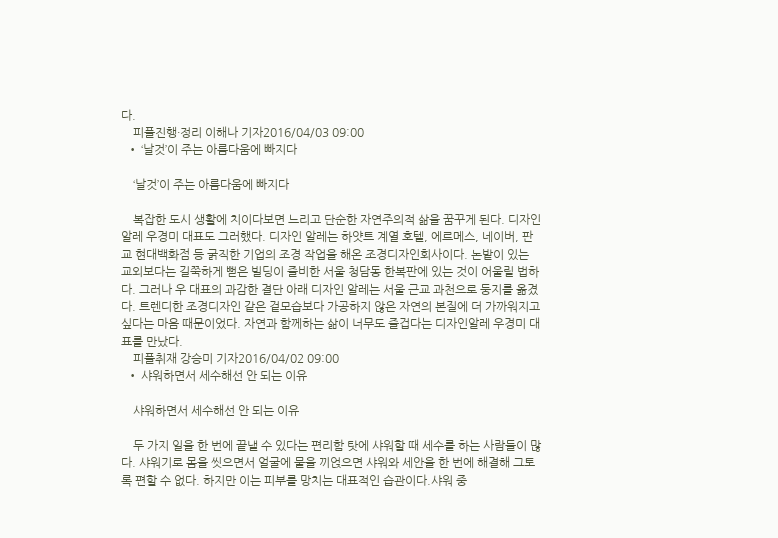다.
    피플진행·정리 이해나 기자2016/04/03 09:00
  • ‘날것’이 주는 아름다움에 빠지다

    ‘날것’이 주는 아름다움에 빠지다

    복잡한 도시 생활에 치이다보면 느리고 단순한 자연주의적 삶을 꿈꾸게 된다. 디자인 알레 우경미 대표도 그러했다. 디자인 알레는 하얏트 계열 호텔, 에르메스, 네이버, 판교 현대백화점 등 굵직한 기업의 조경 작업을 해온 조경디자인회사이다. 논밭이 있는 교외보다는 길쭉하게 뻗은 빌딩이 즐비한 서울 청담동 한복판에 있는 것이 어울릴 법하다. 그러나 우 대표의 과감한 결단 아래 디자인 알레는 서울 근교 과천으로 둥지를 옮겼다. 트렌디한 조경디자인 같은 겉모습보다 가공하지 않은 자연의 본질에 더 가까워지고 싶다는 마음 때문이었다. 자연과 함께하는 삶이 너무도 즐겁다는 디자인알레 우경미 대표를 만났다.
    피플취재 강승미 기자2016/04/02 09:00
  • 샤워하면서 세수해선 안 되는 이유

    샤워하면서 세수해선 안 되는 이유

    두 가지 일을 한 번에 끝낼 수 있다는 편리함 탓에 샤워할 때 세수를 하는 사람들이 많다. 샤워기로 몸을 씻으면서 얼굴에 물을 끼얹으면 샤워와 세안을 한 번에 해결해 그토록 편할 수 없다. 하지만 이는 피부를 망치는 대표적인 습관이다.샤워 중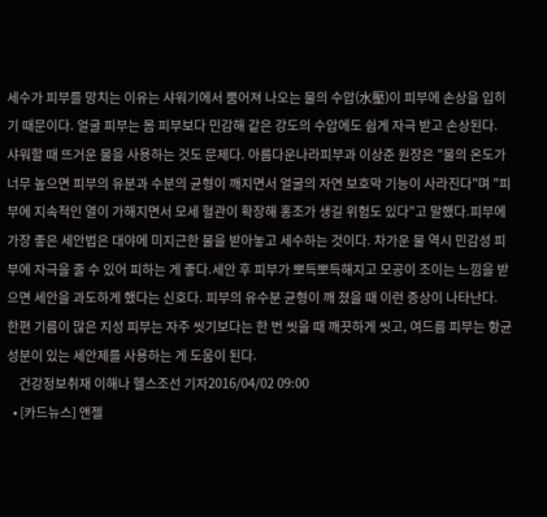세수가 피부를 망치는 이유는 샤워기에서 뿜어져 나오는 물의 수압(水壓)이 피부에 손상을 입히기 때문이다. 얼굴 피부는 몸 피부보다 민감해 같은 강도의 수압에도 쉽게 자극 받고 손상된다. 샤워할 때 뜨거운 물을 사용하는 것도 문제다. 아름다운나라피부과 이상준 원장은 "물의 온도가 너무 높으면 피부의 유분과 수분의 균형이 깨지면서 얼굴의 자연 보호막 기능이 사라진다"며 "피부에 지속적인 열이 가해지면서 모세 혈관이 확장해 홍조가 생길 위험도 있다"고 말했다.피부에 가장 좋은 세안법은 대야에 미지근한 물을 받아놓고 세수하는 것이다. 차가운 물 역시 민감성 피부에 자극을 줄 수 있어 피하는 게 좋다.세안 후 피부가 뽀득뽀득해지고 모공이 조이는 느낌을 받으면 세안을 과도하게 했다는 신호다. 피부의 유수분 균형이 깨 졌을 때 이런 증상이 나타난다. 한편 기름이 많은 지성 피부는 자주 씻기보다는 한 번 씻을 때 깨끗하게 씻고, 여드름 피부는 항균 성분이 있는 세안제를 사용하는 게 도움이 된다.
    건강정보취재 이해나 헬스조선 기자2016/04/02 09:00
  • [카드뉴스] 앤젤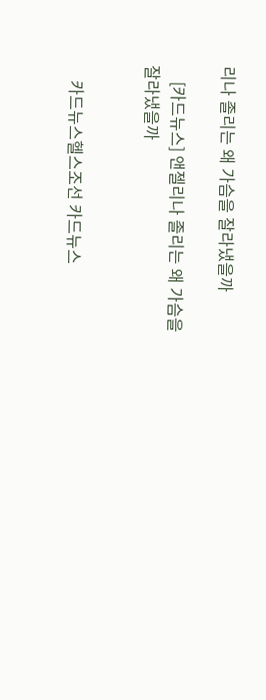리나 졸리는 왜 가슴을 잘라냈을까

    [카드뉴스] 앤젤리나 졸리는 왜 가슴을 잘라냈을까


    카드뉴스헬스조선 카드뉴스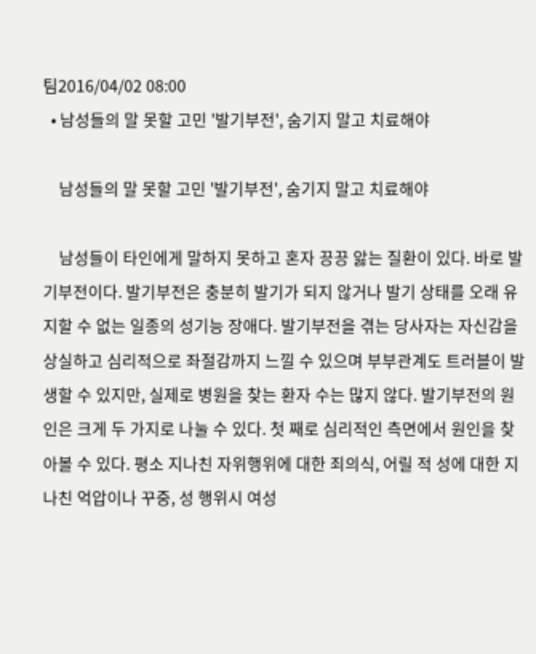팀2016/04/02 08:00
  • 남성들의 말 못할 고민 '발기부전', 숨기지 말고 치료해야

    남성들의 말 못할 고민 '발기부전', 숨기지 말고 치료해야

    남성들이 타인에게 말하지 못하고 혼자 끙끙 앓는 질환이 있다. 바로 발기부전이다. 발기부전은 충분히 발기가 되지 않거나 발기 상태를 오래 유지할 수 없는 일종의 성기능 장애다. 발기부전을 겪는 당사자는 자신감을 상실하고 심리적으로 좌절감까지 느낄 수 있으며 부부관계도 트러블이 발생할 수 있지만, 실제로 병원을 찾는 환자 수는 많지 않다. 발기부전의 원인은 크게 두 가지로 나눌 수 있다. 첫 째로 심리적인 측면에서 원인을 찾아볼 수 있다. 평소 지나친 자위행위에 대한 죄의식, 어릴 적 성에 대한 지나친 억압이나 꾸중, 성 행위시 여성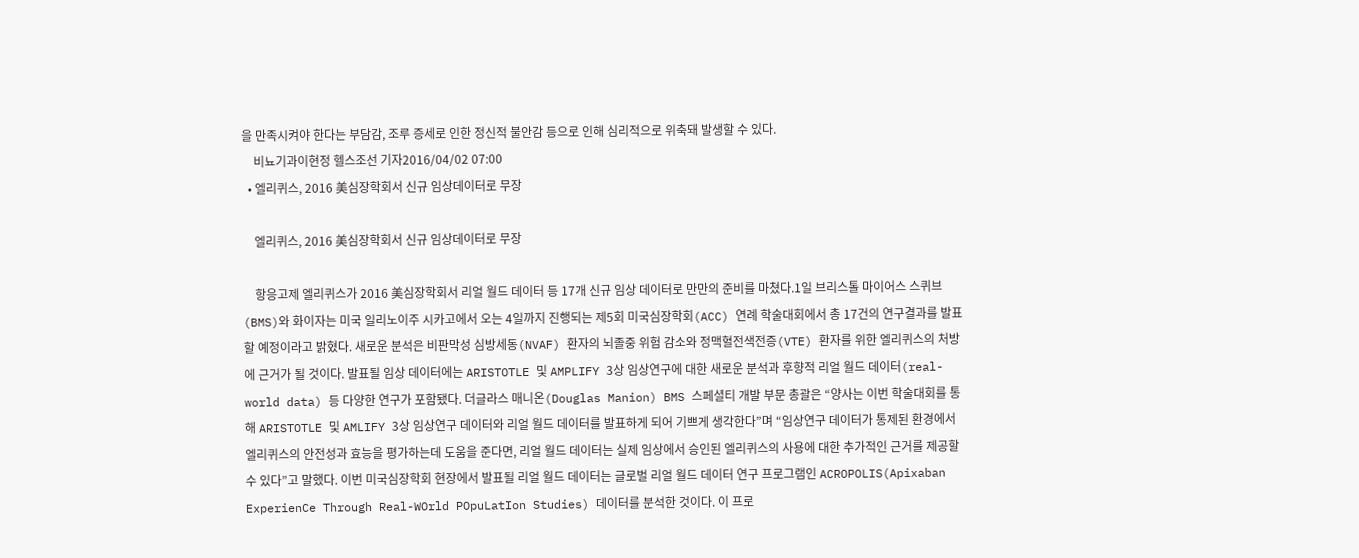을 만족시켜야 한다는 부담감, 조루 증세로 인한 정신적 불안감 등으로 인해 심리적으로 위축돼 발생할 수 있다.
    비뇨기과이현정 헬스조선 기자2016/04/02 07:00
  • 엘리퀴스, 2016 美심장학회서 신규 임상데이터로 무장

    엘리퀴스, 2016 美심장학회서 신규 임상데이터로 무장

    항응고제 엘리퀴스가 2016 美심장학회서 리얼 월드 데이터 등 17개 신규 임상 데이터로 만만의 준비를 마쳤다.1일 브리스톨 마이어스 스퀴브(BMS)와 화이자는 미국 일리노이주 시카고에서 오는 4일까지 진행되는 제5회 미국심장학회(ACC) 연례 학술대회에서 총 17건의 연구결과를 발표할 예정이라고 밝혔다. 새로운 분석은 비판막성 심방세동(NVAF) 환자의 뇌졸중 위험 감소와 정맥혈전색전증(VTE) 환자를 위한 엘리퀴스의 처방에 근거가 될 것이다. 발표될 임상 데이터에는 ARISTOTLE 및 AMPLIFY 3상 임상연구에 대한 새로운 분석과 후향적 리얼 월드 데이터(real-world data) 등 다양한 연구가 포함됐다. 더글라스 매니온(Douglas Manion) BMS 스페셜티 개발 부문 총괄은 “양사는 이번 학술대회를 통해 ARISTOTLE 및 AMLIFY 3상 임상연구 데이터와 리얼 월드 데이터를 발표하게 되어 기쁘게 생각한다”며 “임상연구 데이터가 통제된 환경에서 엘리퀴스의 안전성과 효능을 평가하는데 도움을 준다면, 리얼 월드 데이터는 실제 임상에서 승인된 엘리퀴스의 사용에 대한 추가적인 근거를 제공할 수 있다”고 말했다. 이번 미국심장학회 현장에서 발표될 리얼 월드 데이터는 글로벌 리얼 월드 데이터 연구 프로그램인 ACROPOLIS(Apixaban ExperienCe Through Real-WOrld POpuLatIon Studies) 데이터를 분석한 것이다. 이 프로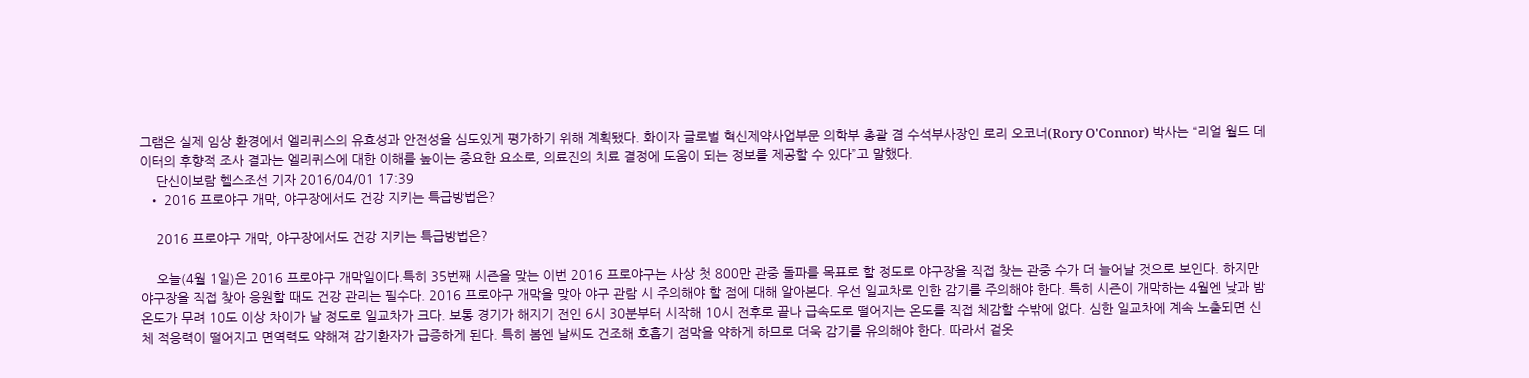그램은 실제 임상 환경에서 엘리퀴스의 유효성과 안전성을 심도있게 평가하기 위해 계획됐다. 화이자 글로벌 혁신제약사업부문 의학부 총괄 겸 수석부사장인 로리 오코너(Rory O'Connor) 박사는 “리얼 월드 데이터의 후향적 조사 결과는 엘리퀴스에 대한 이해를 높이는 중요한 요소로, 의료진의 치료 결정에 도움이 되는 정보를 제공할 수 있다”고 말했다.
    단신이보람 헬스조선 기자 2016/04/01 17:39
  • 2016 프로야구 개막, 야구장에서도 건강 지키는 특급방법은?

    2016 프로야구 개막, 야구장에서도 건강 지키는 특급방법은?

    오늘(4월 1일)은 2016 프로야구 개막일이다.특히 35번째 시즌을 맞는 이번 2016 프로야구는 사상 첫 800만 관중 돌파를 목표로 할 정도로 야구장을 직접 찾는 관중 수가 더 늘어날 것으로 보인다. 하지만 야구장을 직접 찾아 응원할 때도 건강 관리는 필수다. 2016 프로야구 개막을 맞아 야구 관람 시 주의해야 할 점에 대해 알아본다. 우선 일교차로 인한 감기를 주의해야 한다. 특히 시즌이 개막하는 4월엔 낮과 밤 온도가 무려 10도 이상 차이가 날 정도로 일교차가 크다. 보통 경기가 해지기 전인 6시 30분부터 시작해 10시 전후로 끝나 급속도로 떨어지는 온도를 직접 체감할 수밖에 없다. 심한 일교차에 계속 노출되면 신체 적응력이 떨어지고 면역력도 약해져 감기환자가 급증하게 된다. 특히 봄엔 날씨도 건조해 호흡기 점막을 약하게 하므로 더욱 감기를 유의해야 한다. 따라서 겉옷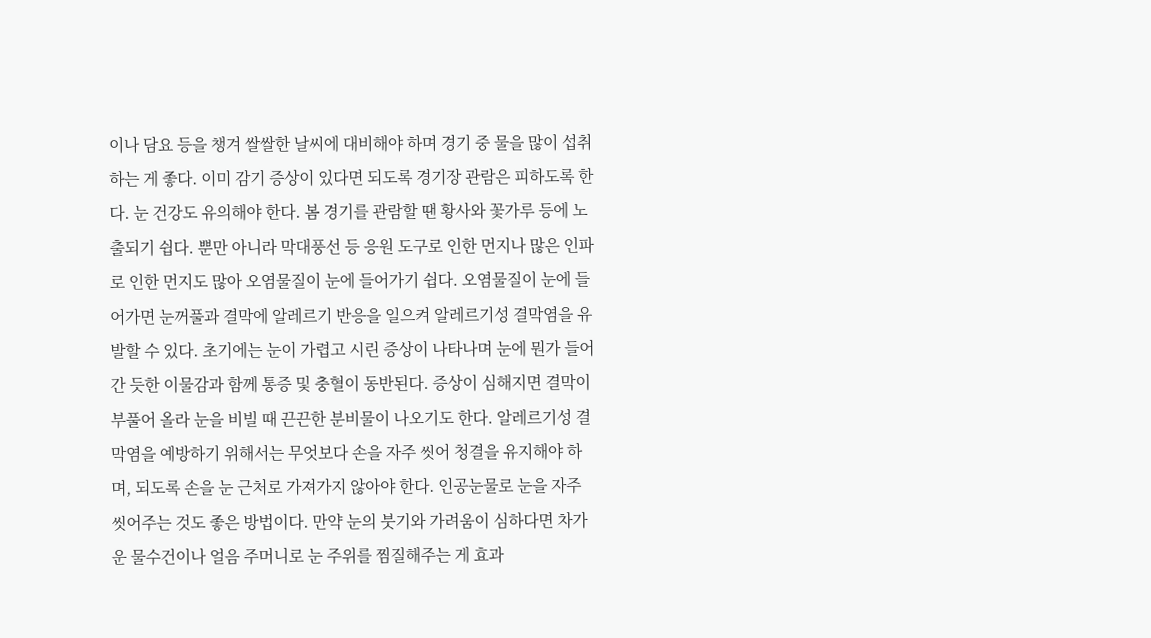이나 담요 등을 챙겨 쌀쌀한 날씨에 대비해야 하며 경기 중 물을 많이 섭취하는 게 좋다. 이미 감기 증상이 있다면 되도록 경기장 관람은 피하도록 한다. 눈 건강도 유의해야 한다. 봄 경기를 관람할 땐 황사와 꽃가루 등에 노출되기 쉽다. 뿐만 아니라 막대풍선 등 응원 도구로 인한 먼지나 많은 인파로 인한 먼지도 많아 오염물질이 눈에 들어가기 쉽다. 오염물질이 눈에 들어가면 눈꺼풀과 결막에 알레르기 반응을 일으켜 알레르기성 결막염을 유발할 수 있다. 초기에는 눈이 가렵고 시린 증상이 나타나며 눈에 뭔가 들어간 듯한 이물감과 함께 통증 및 충혈이 동반된다. 증상이 심해지면 결막이 부풀어 올라 눈을 비빌 때 끈끈한 분비물이 나오기도 한다. 알레르기성 결막염을 예방하기 위해서는 무엇보다 손을 자주 씻어 청결을 유지해야 하며, 되도록 손을 눈 근처로 가져가지 않아야 한다. 인공눈물로 눈을 자주 씻어주는 것도 좋은 방법이다. 만약 눈의 붓기와 가려움이 심하다면 차가운 물수건이나 얼음 주머니로 눈 주위를 찜질해주는 게 효과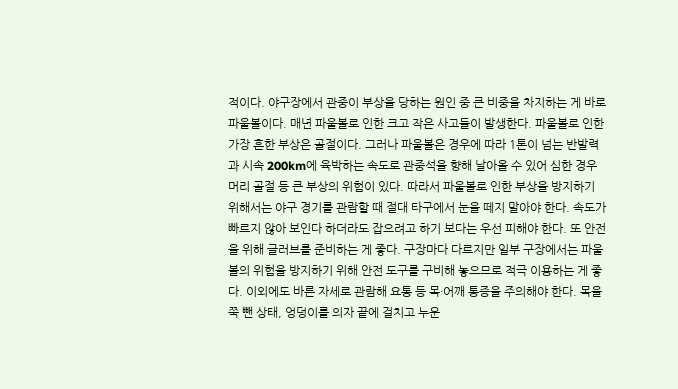적이다. 야구장에서 관중이 부상을 당하는 원인 중 큰 비중을 차지하는 게 바로 파울볼이다. 매년 파울볼로 인한 크고 작은 사고들이 발생한다. 파울볼로 인한 가장 흔한 부상은 골절이다. 그러나 파울볼은 경우에 따라 1톤이 넘는 반발력과 시속 200km에 육박하는 속도로 관중석을 향해 날아올 수 있어 심한 경우 머리 골절 등 큰 부상의 위험이 있다. 따라서 파울볼로 인한 부상을 방지하기 위해서는 야구 경기를 관람할 때 절대 타구에서 눈을 떼지 말아야 한다. 속도가 빠르지 않아 보인다 하더라도 잡으려고 하기 보다는 우선 피해야 한다. 또 안전을 위해 글러브를 준비하는 게 좋다. 구장마다 다르지만 일부 구장에서는 파울볼의 위험을 방지하기 위해 안전 도구를 구비해 놓으므로 적극 이용하는 게 좋다. 이외에도 바른 자세로 관람해 요통 등 목·어깨 통증을 주의해야 한다. 목을 쭉 뺀 상태, 엉덩이를 의자 끝에 걸치고 누운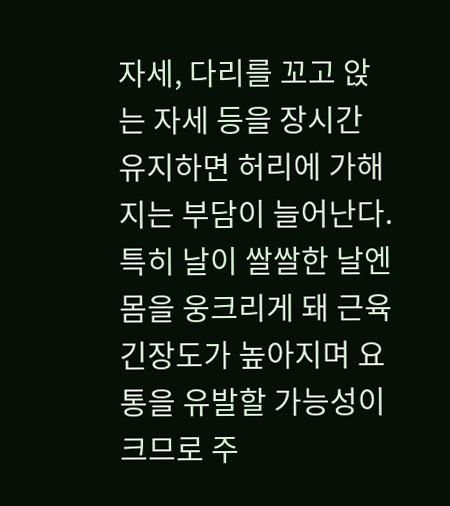자세, 다리를 꼬고 앉는 자세 등을 장시간 유지하면 허리에 가해지는 부담이 늘어난다. 특히 날이 쌀쌀한 날엔 몸을 웅크리게 돼 근육 긴장도가 높아지며 요통을 유발할 가능성이 크므로 주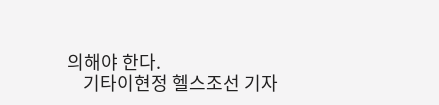의해야 한다.
    기타이현정 헬스조선 기자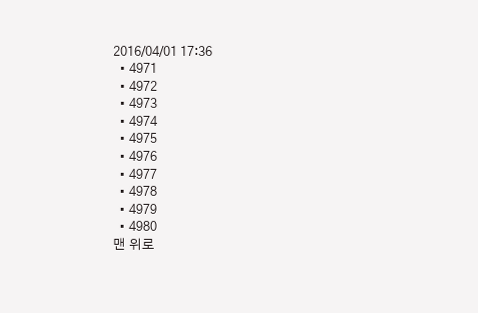2016/04/01 17:36
  • 4971
  • 4972
  • 4973
  • 4974
  • 4975
  • 4976
  • 4977
  • 4978
  • 4979
  • 4980
맨 위로